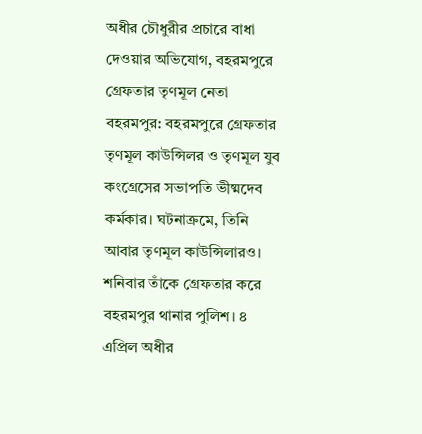অধীর চৌধুরীর প্রচারে বাধা দেওয়ার অভিযোগ, বহরমপুরে গ্রেফতার তৃণমূল নেতা
বহরমপুর: বহরমপুরে গ্রেফতার তৃণমূল কাউন্সিলর ও তৃণমূল যুব কংগ্রেসের সভাপতি ভীষ্মদেব কর্মকার। ঘটনাক্রমে, তিনি আবার তৃণমূল কাউন্সিলারও। শনিবার তাঁকে গ্রেফতার করে বহরমপুর থানার পুলিশ। ৪ এপ্রিল অধীর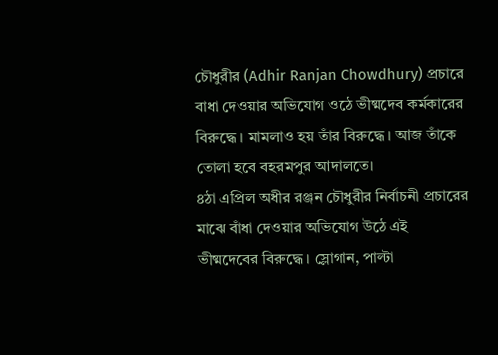চৌধুরীর (Adhir Ranjan Chowdhury) প্রচারে বাধা দেওয়ার অভিযোগ ওঠে ভীষ্মদেব কর্মকারের বিরুদ্ধে। মামলাও হয় তাঁর বিরুদ্ধে। আজ তাঁকে তোলা হবে বহরমপুর আদালতে।
৪ঠা এপ্রিল অধীর রঞ্জন চৌধুরীর নির্বাচনী প্রচারের মাঝে বাঁধা দেওয়ার অভিযোগ উঠে এই ভীষ্মদেবের বিরুদ্ধে। স্লোগান, পাল্টা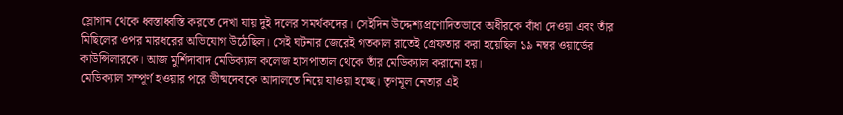স্লোগান থেকে ধ্বস্তাধ্বস্তি করতে দেখা যায় দুই দলের সমর্থকদের। সেইদিন উদ্দেশ্যপ্রণোদিতভাবে অধীরকে বাঁধা দেওয়া এবং তাঁর মিছিলের ওপর মারধরের অভিযোগ উঠেছিল। সেই ঘটনার জেরেই গতকাল রাতেই গ্রেফতার করা হয়েছিল ১৯ নম্বর ওয়ার্ডের কাউন্সিলারকে। আজ মুর্শিদাবাদ মেডিক্যাল কলেজ হাসপাতাল থেকে তাঁর মেডিক্যাল করানো হয়।
মেডিক্যাল সম্পূর্ণ হওয়ার পরে ভীষ্মদেবকে আদালতে নিয়ে যাওয়া হচ্ছে। তৃণমূল নেতার এই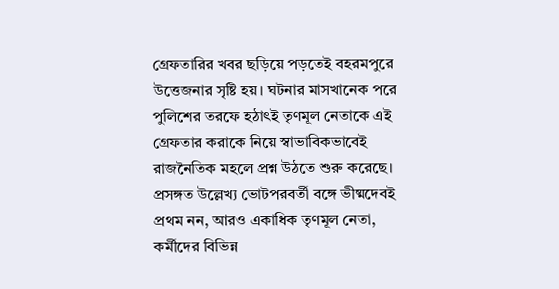গ্রেফতারির খবর ছড়িয়ে পড়তেই বহরমপুরে উত্তেজনার সৃষ্টি হয়। ঘটনার মাসখানেক পরে পুলিশের তরফে হঠাৎই তৃণমূল নেতাকে এই গ্রেফতার করাকে নিয়ে স্বাভাবিকভাবেই রাজনৈতিক মহলে প্রশ্ন উঠতে শুরু করেছে।
প্রসঙ্গত উল্লেখ্য ভোটপরবর্তী বঙ্গে ভীষ্মদেবই প্রথম নন, আরও একাধিক তৃণমূল নেতা, কর্মীদের বিভিন্ন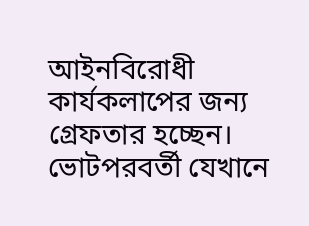আইনবিরোধী কার্যকলাপের জন্য গ্রেফতার হচ্ছেন। ভোটপরবর্তী যেখানে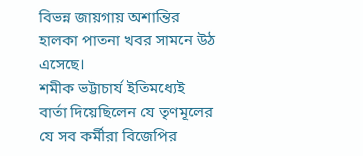বিভন্ন জায়গায় অশান্তির হালকা পাতনা খবর সামনে উঠ এসেছে।
শমীক ভট্টাচার্য ইতিমধ্যেই বার্তা দিয়েছিলেন যে তৃণমূলের যে সব কর্মীরা বিজেপির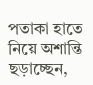পতাকা হাতে নিয়ে অশান্তি ছড়াচ্ছেন,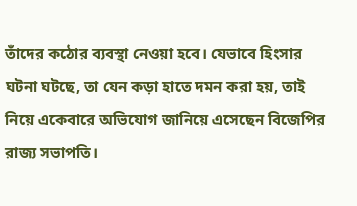তাঁদের কঠোর ব্যবস্থা নেওয়া হবে। যেভাবে হিংসার ঘটনা ঘটছে, তা যেন কড়া হাতে দমন করা হয়, তাই নিয়ে একেবারে অভিযোগ জানিয়ে এসেছেন বিজেপির রাজ্য সভাপতি।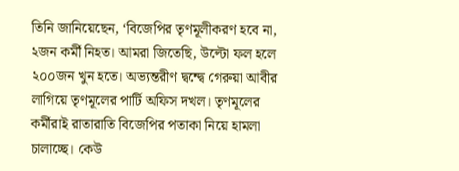তিনি জানিয়েছেন, ‘বিজেপির তৃণমূলীকরণ হবে না, ২জন কর্মী নিহত। আমরা জিতেছি, উল্টো ফল হলে ২০০জন খুন হতে। অভ্যন্তরীণ দ্বন্দ্বে গেরুয়া আবীর লাগিয়ে তৃণমূলের পার্টি অফিস দখল। তৃণমূলের কর্মীরাই রাতারাতি বিজেপির পতাকা নিয়ে হামলা চালাচ্ছে। কেউ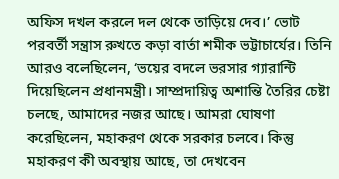অফিস দখল করলে দল থেকে তাড়িয়ে দেব।’ ভোট পরবর্তী সন্ত্রাস রুখতে কড়া বার্তা শমীক ভট্টাচার্যের। তিনি আরও বলেছিলেন, ‘ভয়ের বদলে ভরসার গ্যারান্টি দিয়েছিলেন প্রধানমন্ত্রী। সাম্প্রদায়িত্ব অশান্তি তৈরির চেষ্টা চলছে, আমাদের নজর আছে। আমরা ঘোষণা করেছিলেন, মহাকরণ থেকে সরকার চলবে। কিন্তু মহাকরণ কী অবস্থায় আছে, তা দেখবেন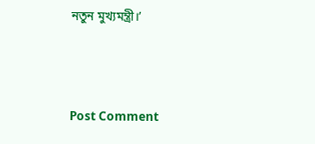নতুন মুখ্যমন্ত্রী।’



Post Comment